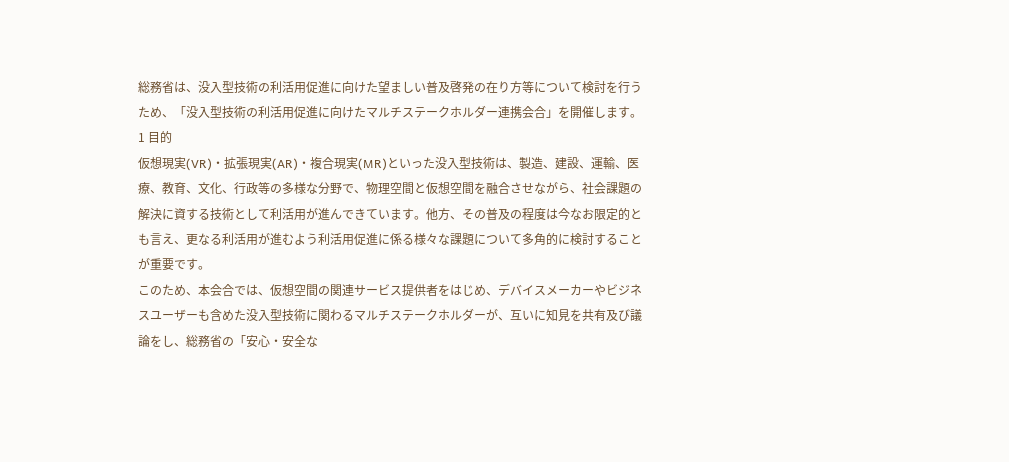総務省は、没入型技術の利活用促進に向けた望ましい普及啓発の在り方等について検討を行うため、「没入型技術の利活用促進に向けたマルチステークホルダー連携会合」を開催します。
1 目的
仮想現実(VR)・拡張現実(AR)・複合現実(MR)といった没入型技術は、製造、建設、運輸、医療、教育、文化、行政等の多様な分野で、物理空間と仮想空間を融合させながら、社会課題の解決に資する技術として利活用が進んできています。他方、その普及の程度は今なお限定的とも言え、更なる利活用が進むよう利活用促進に係る様々な課題について多角的に検討することが重要です。
このため、本会合では、仮想空間の関連サービス提供者をはじめ、デバイスメーカーやビジネスユーザーも含めた没入型技術に関わるマルチステークホルダーが、互いに知見を共有及び議論をし、総務省の「安心・安全な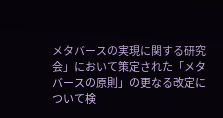メタバースの実現に関する研究会」において策定された「メタバースの原則」の更なる改定について検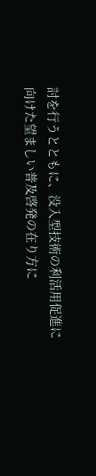討を行うとともに、没入型技術の利活用促進に向けた望ましい普及啓発の在り方に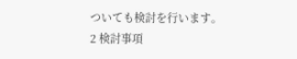ついても検討を行います。
2 検討事項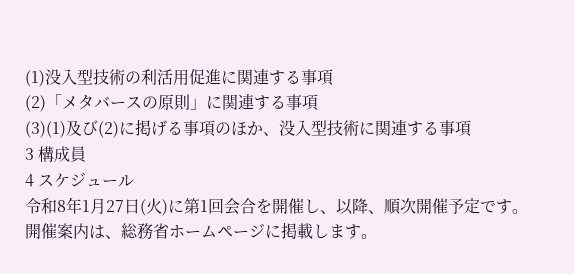(1)没入型技術の利活用促進に関連する事項
(2)「メタバースの原則」に関連する事項
(3)(1)及び(2)に掲げる事項のほか、没入型技術に関連する事項
3 構成員
4 スケジュール
令和8年1月27日(火)に第1回会合を開催し、以降、順次開催予定です。
開催案内は、総務省ホームページに掲載します。